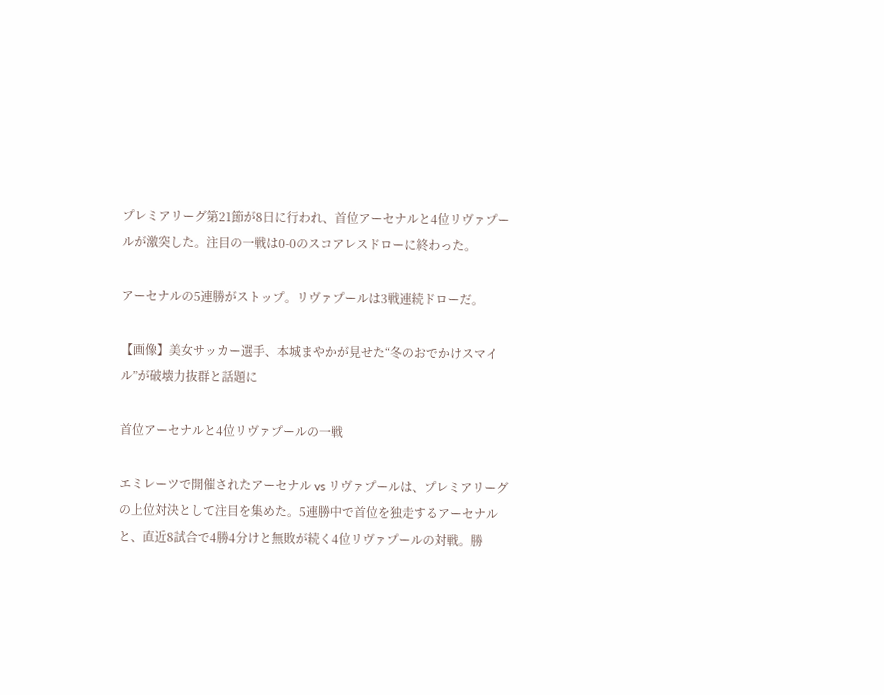プレミアリーグ第21節が8日に行われ、首位アーセナルと4位リヴァプールが激突した。注目の一戦は0-0のスコアレスドローに終わった。

アーセナルの5連勝がストップ。リヴァプールは3戦連続ドローだ。

【画像】美女サッカー選手、本城まやかが見せた“冬のおでかけスマイル”が破壊力抜群と話題に

首位アーセナルと4位リヴァプールの一戦

エミレーツで開催されたアーセナル vs リヴァプールは、プレミアリーグの上位対決として注目を集めた。5連勝中で首位を独走するアーセナルと、直近8試合で4勝4分けと無敗が続く4位リヴァプールの対戦。勝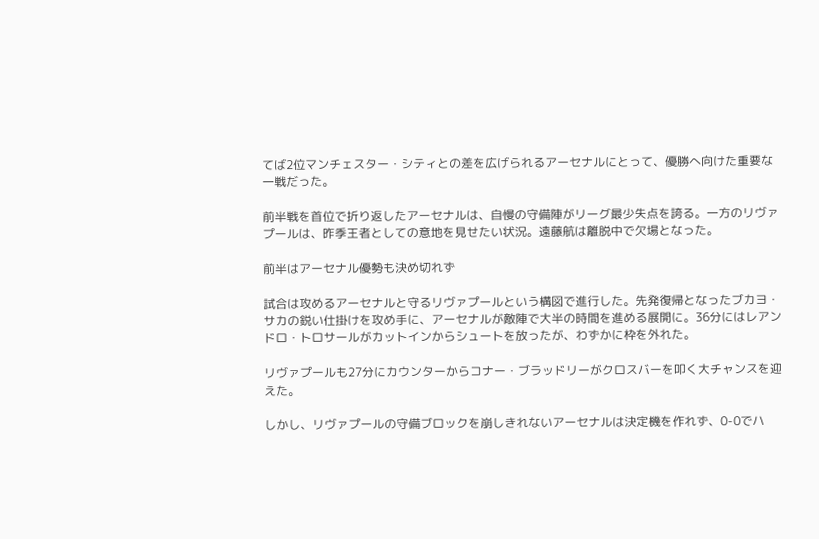てば2位マンチェスター・シティとの差を広げられるアーセナルにとって、優勝へ向けた重要な一戦だった。

前半戦を首位で折り返したアーセナルは、自慢の守備陣がリーグ最少失点を誇る。一方のリヴァプールは、昨季王者としての意地を見せたい状況。遠藤航は離脱中で欠場となった。

前半はアーセナル優勢も決め切れず

試合は攻めるアーセナルと守るリヴァプールという構図で進行した。先発復帰となったブカヨ・サカの鋭い仕掛けを攻め手に、アーセナルが敵陣で大半の時間を進める展開に。36分にはレアンドロ・トロサールがカットインからシュートを放ったが、わずかに枠を外れた。

リヴァプールも27分にカウンターからコナー・ブラッドリーがクロスバーを叩く大チャンスを迎えた。

しかし、リヴァプールの守備ブロックを崩しきれないアーセナルは決定機を作れず、0-0でハ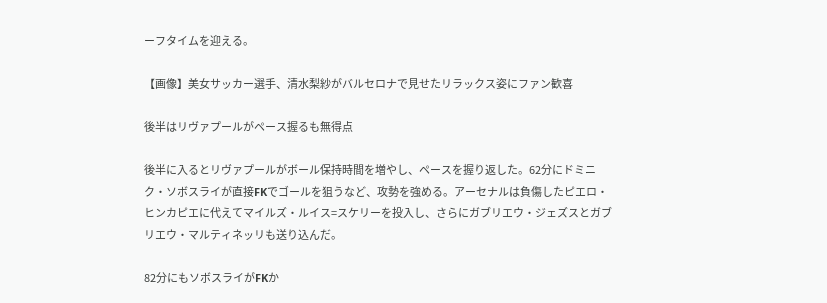ーフタイムを迎える。

【画像】美女サッカー選手、清水梨紗がバルセロナで見せたリラックス姿にファン歓喜

後半はリヴァプールがペース握るも無得点

後半に入るとリヴァプールがボール保持時間を増やし、ペースを握り返した。62分にドミニク・ソボスライが直接FKでゴールを狙うなど、攻勢を強める。アーセナルは負傷したピエロ・ヒンカピエに代えてマイルズ・ルイス=スケリーを投入し、さらにガブリエウ・ジェズスとガブリエウ・マルティネッリも送り込んだ。

82分にもソボスライがFKか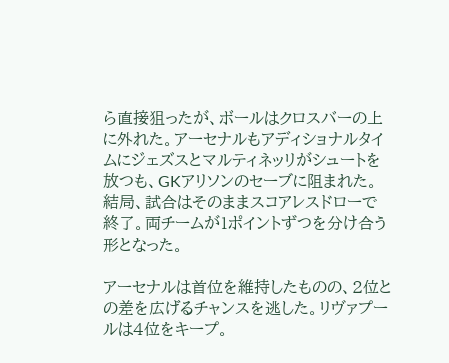ら直接狙ったが、ボールはクロスバーの上に外れた。アーセナルもアディショナルタイムにジェズスとマルティネッリがシュートを放つも、GKアリソンのセーブに阻まれた。結局、試合はそのままスコアレスドローで終了。両チームが1ポイントずつを分け合う形となった。

アーセナルは首位を維持したものの、2位との差を広げるチャンスを逃した。リヴァプールは4位をキープ。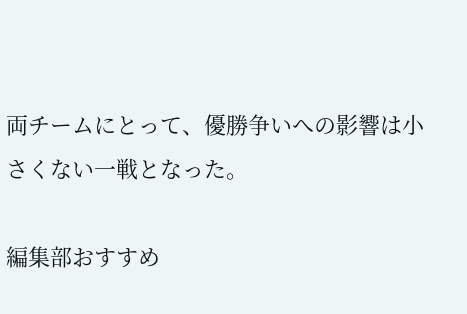両チームにとって、優勝争いへの影響は小さくない一戦となった。

編集部おすすめ